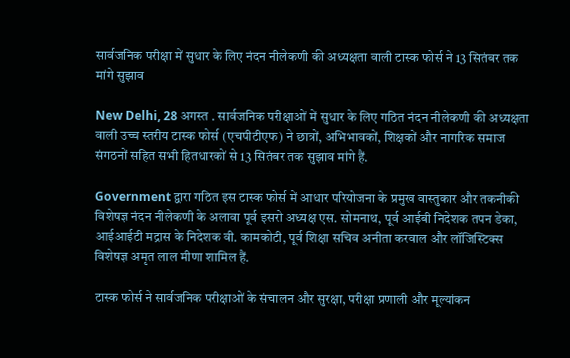सार्वजनिक परीक्षा में सुधार के लिए नंदन नीलेकणी की अध्यक्षता वाली टास्क फोर्स ने 13 सितंबर तक मांगे सुझाव

New Delhi, 28 अगस्त . सार्वजनिक परीक्षाओं में सुधार के लिए गठित नंदन नीलेकणी की अध्यक्षता वाली उच्च स्तरीय टास्क फोर्स (एचपीटीएफ) ने छात्रों, अभिभावकों, शिक्षकों और नागरिक समाज संगठनों सहित सभी हितधारकों से 13 सितंबर तक सुझाव मांगे हैं.

Government द्वारा गठित इस टास्क फोर्स में आधार परियोजना के प्रमुख वास्तुकार और तकनीकी विशेषज्ञ नंदन नीलेकणी के अलावा पूर्व इसरो अध्यक्ष एस. सोमनाथ, पूर्व आईबी निदेशक तपन डेका, आईआईटी मद्रास के निदेशक वी. कामकोटी, पूर्व शिक्षा सचिव अनीता करवाल और लॉजिस्टिक्स विशेषज्ञ अमृत लाल मीणा शामिल हैं.

टास्क फोर्स ने सार्वजनिक परीक्षाओं के संचालन और सुरक्षा, परीक्षा प्रणाली और मूल्यांकन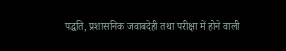पद्धति, प्रशासनिक जवाबदेही तथा परीक्षा में होने वाली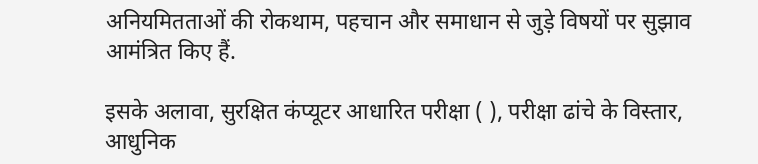अनियमितताओं की रोकथाम, पहचान और समाधान से जुड़े विषयों पर सुझाव आमंत्रित किए हैं.

इसके अलावा, सुरक्षित कंप्यूटर आधारित परीक्षा ( ), परीक्षा ढांचे के विस्तार, आधुनिक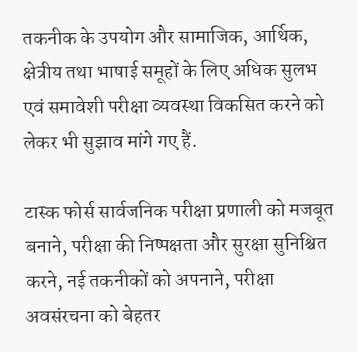तकनीक के उपयोग और सामाजिक, आर्थिक, क्षेत्रीय तथा भाषाई समूहों के लिए अधिक सुलभ एवं समावेशी परीक्षा व्यवस्था विकसित करने को लेकर भी सुझाव मांगे गए हैं.

टास्क फोर्स सार्वजनिक परीक्षा प्रणाली को मजबूत बनाने, परीक्षा की निष्पक्षता और सुरक्षा सुनिश्चित करने, नई तकनीकों को अपनाने, परीक्षा अवसंरचना को बेहतर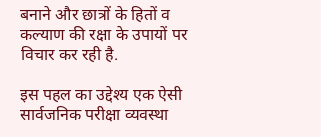बनाने और छात्रों के हितों व कल्याण की रक्षा के उपायों पर विचार कर रही है.

इस पहल का उद्देश्य एक ऐसी सार्वजनिक परीक्षा व्यवस्था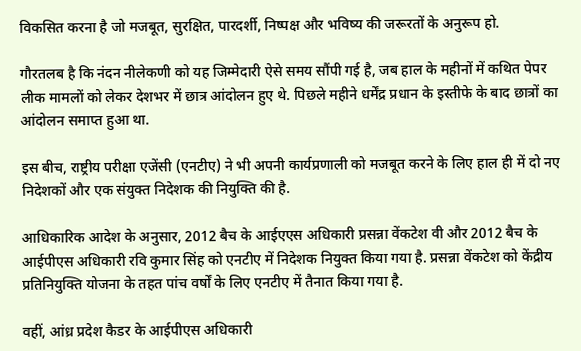विकसित करना है जो मजबूत, सुरक्षित, पारदर्शी, निष्पक्ष और भविष्य की जरूरतों के अनुरूप हो.

गौरतलब है कि नंदन नीलेकणी को यह जिम्मेदारी ऐसे समय सौंपी गई है, जब हाल के महीनों में कथित पेपर लीक मामलों को लेकर देशभर में छात्र आंदोलन हुए थे. पिछले महीने धर्मेंद्र प्रधान के इस्तीफे के बाद छात्रों का आंदोलन समाप्त हुआ था.

इस बीच, राष्ट्रीय परीक्षा एजेंसी (एनटीए) ने भी अपनी कार्यप्रणाली को मजबूत करने के लिए हाल ही में दो नए निदेशकों और एक संयुक्त निदेशक की नियुक्ति की है.

आधिकारिक आदेश के अनुसार, 2012 बैच के आईएएस अधिकारी प्रसन्ना वेंकटेश वी और 2012 बैच के आईपीएस अधिकारी रवि कुमार सिंह को एनटीए में निदेशक नियुक्त किया गया है. प्रसन्ना वेंकटेश को केंद्रीय प्रतिनियुक्ति योजना के तहत पांच वर्षों के लिए एनटीए में तैनात किया गया है.

वहीं, आंध्र प्रदेश कैडर के आईपीएस अधिकारी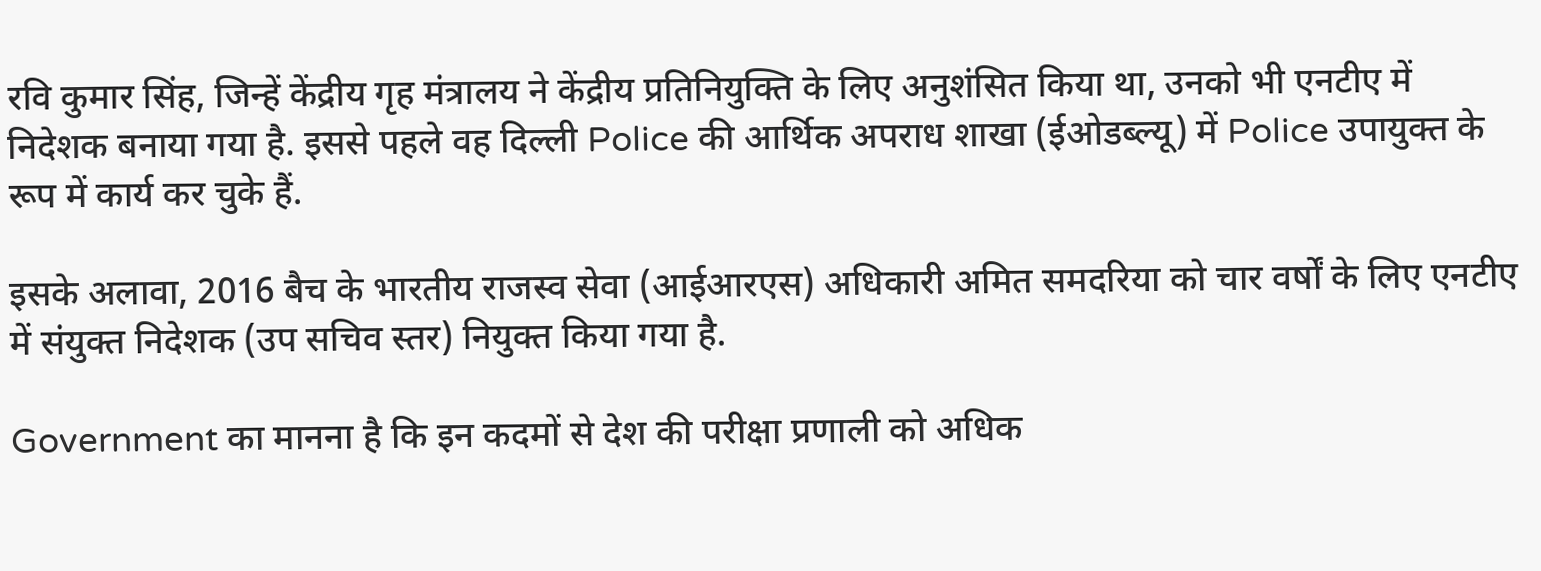रवि कुमार सिंह, जिन्हें केंद्रीय गृह मंत्रालय ने केंद्रीय प्रतिनियुक्ति के लिए अनुशंसित किया था, उनको भी एनटीए में निदेशक बनाया गया है. इससे पहले वह दिल्ली Police की आर्थिक अपराध शाखा (ईओडब्ल्यू) में Police उपायुक्त के रूप में कार्य कर चुके हैं.

इसके अलावा, 2016 बैच के भारतीय राजस्व सेवा (आईआरएस) अधिकारी अमित समदरिया को चार वर्षों के लिए एनटीए में संयुक्त निदेशक (उप सचिव स्तर) नियुक्त किया गया है.

Government का मानना है कि इन कदमों से देश की परीक्षा प्रणाली को अधिक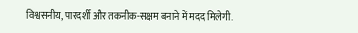विश्वसनीय, पारदर्शी और तकनीक-सक्षम बनाने में मदद मिलेगी.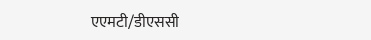एएमटी/डीएससी